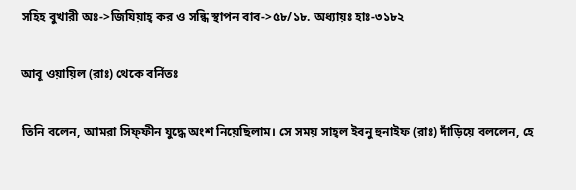সহিহ বুখারী অঃ->জিযিয়াহ্‌ কর ও সন্ধি স্থাপন বাব->৫৮/১৮. অধ্যায়ঃ হাঃ-৩১৮২

আবূ ওয়ায়িল (রাঃ) থেকে বর্নিতঃ

তিনি বলেন, আমরা সিফ্‌ফীন যুদ্ধে অংশ নিয়েছিলাম। সে সময় সাহ্‌ল ইবনু হুনাইফ (রাঃ) দাঁড়িয়ে বললেন, হে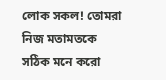লোক সকল! তোমরা নিজ মতামতকে সঠিক মনে করো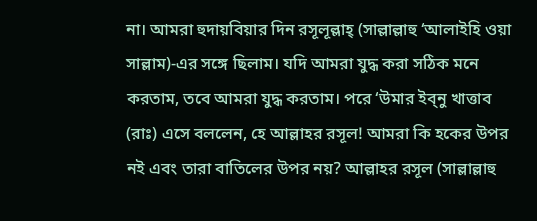না। আমরা হুদায়বিয়ার দিন রসূলূল্লাহ্‌ (সাল্লাল্লাহু ‘আলাইহি ওয়া সাল্লাম)-এর সঙ্গে ছিলাম। যদি আমরা যুদ্ধ করা সঠিক মনে করতাম, তবে আমরা যুদ্ধ করতাম। পরে ‘উমার ইব্‌নু খাত্তাব (রাঃ) এসে বললেন, হে আল্লাহর রসূল! আমরা কি হকের উপর নই এবং তারা বাতিলের উপর নয়? আল্লাহর রসূল (সাল্লাল্লাহু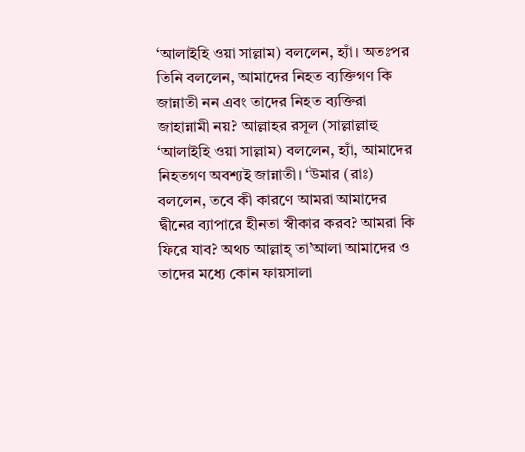‘আলাইহি ওয়া সাল্লাম) বললেন, হ্যাঁ। অতঃপর তিনি বললেন, আমাদের নিহত ব্যক্তিগণ কি জান্নাতী নন এবং তাদের নিহত ব্যক্তিরা জাহান্নামী নয়? আল্লাহর রসূল (সাল্লাল্লাহু ‘আলাইহি ওয়া সাল্লাম) বললেন, হ্যাঁ, আমাদের নিহতগণ অবশ্যই জান্নাতী। ‘উমার (রাঃ) বললেন, তবে কী কারণে আমরা আমাদের দ্বীনের ব্যাপারে হীনতা স্বীকার করব? আমরা কি ফিরে যাব? অথচ আল্লাহ্‌ তা’আলা আমাদের ও তাদের মধ্যে কোন ফায়সালা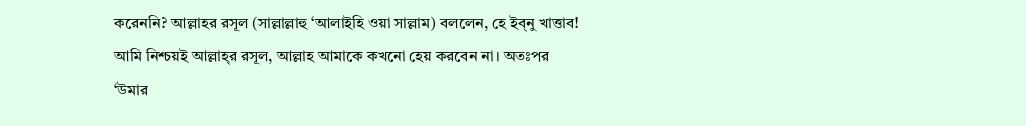করেননি? আল্লাহর রসূল (সাল্লাল্লাহু ‘আলাইহি ওয়া সাল্লাম) বললেন, হে ইব্‌নু খাত্তাব! আমি নিশ্চয়ই আল্লাহ্‌র রসূল, আল্লাহ আমাকে কখনো হেয় করবেন না। অতঃপর ‘উমার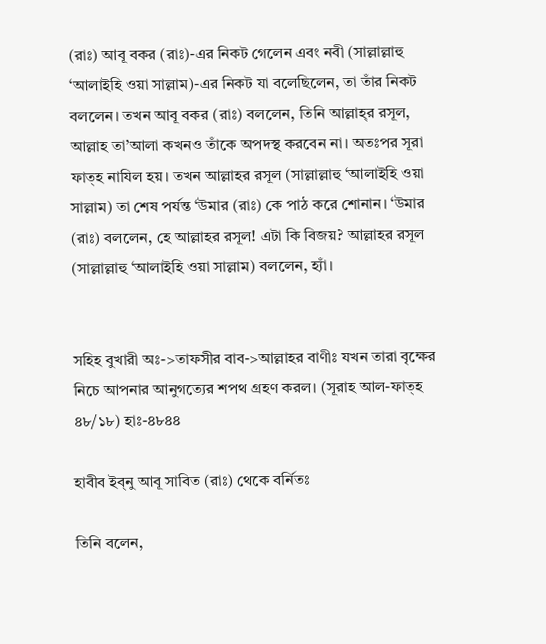(রাঃ) আবূ বকর (রাঃ)-এর নিকট গেলেন এবং নবী (সাল্লাল্লাহু ‘আলাইহি ওয়া সাল্লাম)-এর নিকট যা বলেছিলেন, তা তাঁর নিকট বললেন। তখন আবূ বকর (রাঃ) বললেন, তিনি আল্লাহ্‌র রসূল, আল্লাহ তা’আলা কখনও তাঁকে অপদস্থ করবেন না। অতঃপর সূরা ফাত্‌হ নাযিল হয়। তখন আল্লাহর রসূল (সাল্লাল্লাহু ‘আলাইহি ওয়া সাল্লাম) তা শেষ পর্যন্ত ‘উমার (রাঃ) কে পাঠ করে শোনান। ‘উমার (রাঃ) বললেন, হে আল্লাহর রসূল! এটা কি বিজয়? আল্লাহর রসূল (সাল্লাল্লাহু ‘আলাইহি ওয়া সাল্লাম) বললেন, হ্যাঁ।


সহিহ বুখারী অঃ->তাফসীর বাব->আল্লাহর বাণীঃ যখন তারা বৃক্ষের নিচে আপনার আনুগত্যের শপথ গ্রহণ করল। (সূরাহ আল-ফাত্হ ৪৮/১৮) হাঃ-৪৮৪৪

হাবীব ইব্‌নু আবূ সাবিত (রাঃ) থেকে বর্নিতঃ

তিনি বলেন,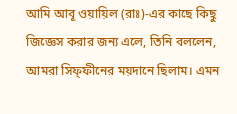আমি আবূ ওয়ায়িল (রাঃ)-এর কাছে কিছু জিজ্ঞেস করার জন্য এলে, তিনি বললেন, আমরা সিফ্ফীনের ময়দানে ছিলাম। এমন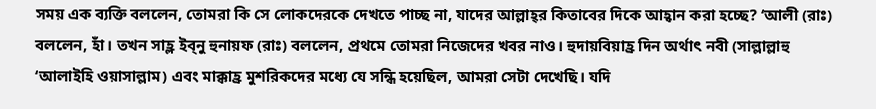সময় এক ব্যক্তি বললেন, তোমরা কি সে লোকদেরকে দেখতে পাচ্ছ না, যাদের আল্লাহ্‌র কিতাবের দিকে আহ্বান করা হচ্ছে? ‘আলী (রাঃ) বললেন, হাঁ। তখন সাহ্ল ইব্‌নু হুনায়ফ (রাঃ) বললেন, প্রথমে তোমরা নিজেদের খবর নাও। হুদায়বিয়াহ্র দিন অর্থাৎ নবী (সাল্লাল্লাহু ‘আলাইহি ওয়াসাল্লাম) এবং মাক্কাহ্র মুশরিকদের মধ্যে যে সন্ধি হয়েছিল, আমরা সেটা দেখেছি। যদি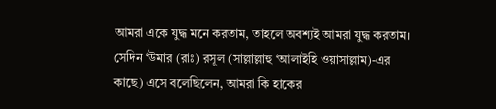আমরা একে যুদ্ধ মনে করতাম, তাহলে অবশ্যই আমরা যুদ্ধ করতাম। সেদিন ‘উমার (রাঃ) রসূল (সাল্লাল্লাহু ‘আলাইহি ওয়াসাল্লাম)-এর কাছে) এসে বলেছিলেন, আমরা কি হাকের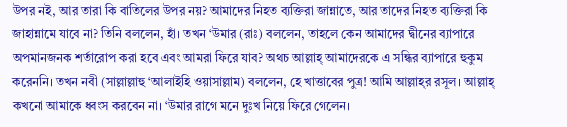উপর নই, আর তারা কি বাতিলের উপর নয়? আমাদের নিহত ব্যক্তিরা জান্নাতে, আর তাদের নিহত ব্যক্তিরা কি জাহান্নামে যাবে না? তিনি বললেন, হাঁ। তখন ‘উমার (রাঃ) বললেন, তাহলে কেন আমাদের দ্বীনের ব্যাপারে অপমানজনক শর্তারোপ করা হবে এবং আমরা ফিরে যাব? অথচ আল্লাহ্ আমাদেরকে এ সন্ধির ব্যাপারে হুকুম করেননি। তখন নবী (সাল্লাল্লাহু ‘আলাইহি ওয়াসাল্লাম) বললেন, হে খাত্তাবের পুত্র! আমি আল্লাহ্‌র রসূল। আল্লাহ্ কখনো আমাকে ধ্বংস করবেন না। ‘উমার রাগে মনে দুঃখ নিয়ে ফিরে গেলেন।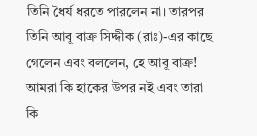তিনি ধৈর্য ধরতে পারলেন না। তারপর তিনি আবূ বাক্র সিদ্দীক (রাঃ)-এর কাছে গেলেন এবং বললেন, হে আবূ বাক্র! আমরা কি হাকের উপর নই এবং তারা কি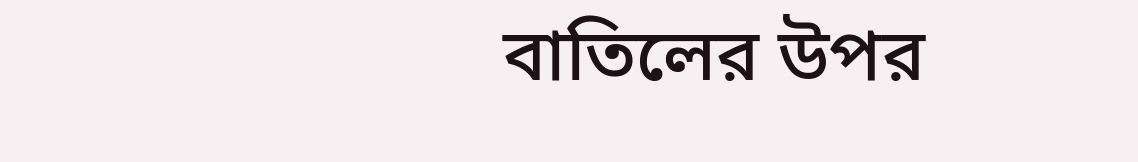বাতিলের উপর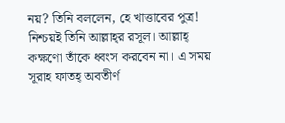নয়? তিনি বললেন, হে খাত্তাবের পুত্র! নিশ্চয়ই তিনি আল্লাহ্‌র রসূল। আল্লাহ্ কক্ষণো তাঁকে ধ্বংস করবেন না। এ সময় সূরাহ ফাতহ্ অবতীর্ণ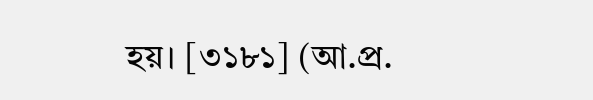হয়। [৩১৮১] (আ.প্র.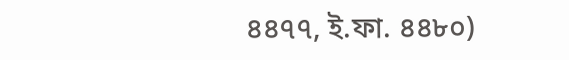৪৪৭৭, ই.ফা. ৪৪৮০)